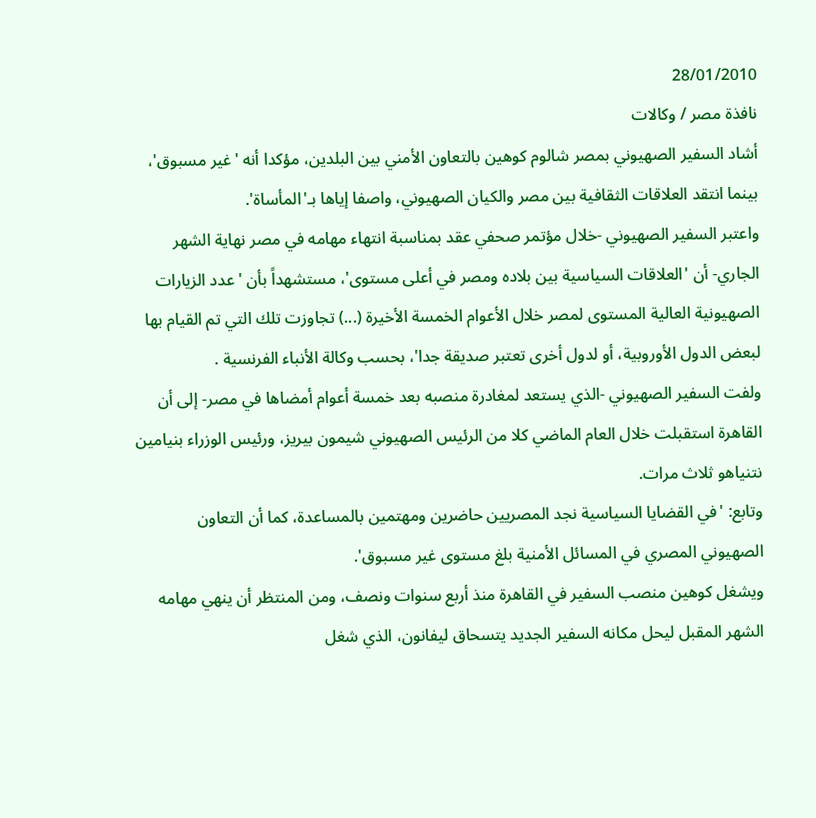28/01/2010
نافذة مصر / وكالات
أشاد السفير الصهيوني بمصر شالوم كوهين بالتعاون الأمني بين البلدين، مؤكدا أنه 'غير مسبوق'، بينما انتقد العلاقات الثقافية بين مصر والكيان الصهيوني، واصفا إياها بـ'المأساة'.
واعتبر السفير الصهيوني -خلال مؤتمر صحفي عقد بمناسبة انتهاء مهامه في مصر نهاية الشهر الجاري- أن 'العلاقات السياسية بين بلاده ومصر في أعلى مستوى'، مستشهداً بأن 'عدد الزيارات الصهيونية العالية المستوى لمصر خلال الأعوام الخمسة الأخيرة (...) تجاوزت تلك التي تم القيام بها لبعض الدول الأوروبية، أو لدول أخرى تعتبر صديقة جدا'، بحسب وكالة الأنباء الفرنسية .
ولفت السفير الصهيوني -الذي يستعد لمغادرة منصبه بعد خمسة أعوام أمضاها في مصر- إلى أن القاهرة استقبلت خلال العام الماضي كلا من الرئيس الصهيوني شيمون بيريز، ورئيس الوزراء بنيامين نتنياهو ثلاث مرات.
وتابع: 'في القضايا السياسية نجد المصريين حاضرين ومهتمين بالمساعدة، كما أن التعاون الصهيوني المصري في المسائل الأمنية بلغ مستوى غير مسبوق'.
ويشغل كوهين منصب السفير في القاهرة منذ أربع سنوات ونصف، ومن المنتظر أن ينهي مهامه الشهر المقبل ليحل مكانه السفير الجديد يتسحاق ليفانون، الذي شغل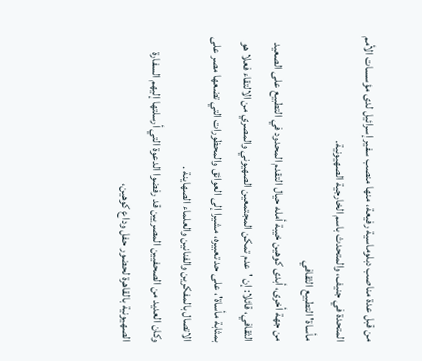من قبل عدة مناصب دبلوماسية رفيعة، منها منصب سفير إسرائيل لدى مؤسسات الأمم المتحدة في جنيف، والمتحدث باسم الخارجية الصهيونية.
مأساة' التطبيع الثقافي
من جهة أخرى، أبدى كوهين خيبة أمله حيال التقدم المحدود في التطبيع على الصعيد الثقافي، قائلا: إن 'عدم تمكن المجتمعين الصهيوني والمصري من الالتقاء فعلا هو بمثابة مأساة'، على حد تعبيره، مشيرا إلى العوائق والمحظورات التي تضعها مصر على الاتصال بالمفكرين والفنانين والعلماء الصهاينة .
وكان العديد من الصحفيين المصريين قد رفضوا الدعوة التي أرسلتها إليهم السفارة الصهيونية بالقاهرة لحضور حفل وداع كوهين،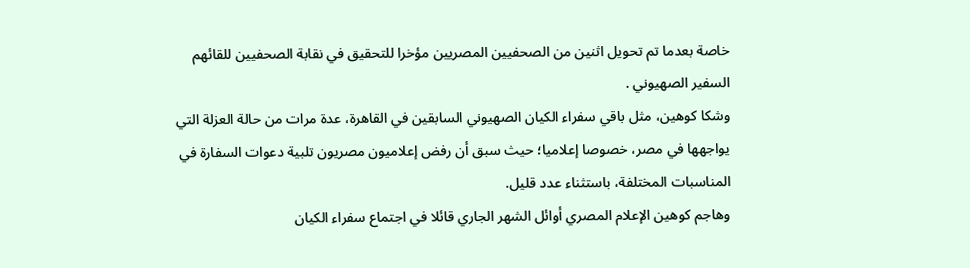خاصة بعدما تم تحويل اثنين من الصحفيين المصريين مؤخرا للتحقيق في نقابة الصحفيين للقائهم السفير الصهيوني .
وشكا كوهين، مثل باقي سفراء الكيان الصهيوني السابقين في القاهرة، عدة مرات من حالة العزلة التي يواجهها في مصر، خصوصا إعلاميا؛ حيث سبق أن رفض إعلاميون مصريون تلبية دعوات السفارة في المناسبات المختلفة، باستثناء عدد قليل.
وهاجم كوهين الإعلام المصري أوائل الشهر الجاري قائلا في اجتماع سفراء الكيان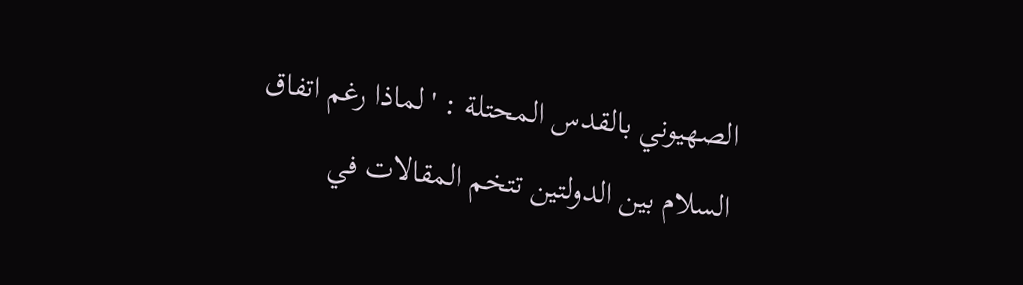الصهيوني بالقدس المحتلة : 'لماذا رغم اتفاق السلام بين الدولتين تتخم المقالات في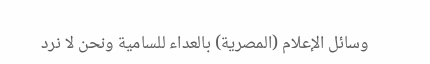وسائل الإعلام (المصرية) بالعداء للسامية ونحن لا نرد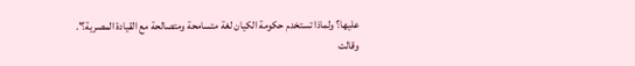عليها؟ ولماذا تستخدم حكومة الكيان لغة متسامحة ومتصالحة مع القيادة المصرية؟'.
وقالت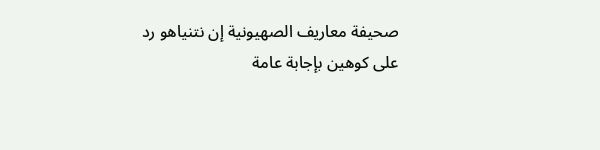صحيفة معاريف الصهيونية إن نتنياهو رد على كوهين بإجابة عامة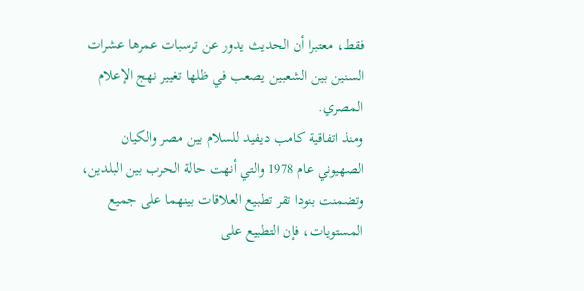فقط، معتبرا أن الحديث يدور عن ترسبات عمرها عشرات السنين بين الشعبين يصعب في ظلها تغيير نهج الإعلام المصري.
ومنذ اتفاقية كامب ديفيد للسلام بين مصر والكيان الصهيوني عام 1978 والتي أنهت حالة الحرب بين البلدين، وتضمنت بنودا تقر تطبيع العلاقات بينهما على جميع المستويات، فإن التطبيع على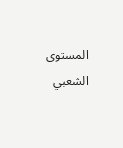المستوى الشعبي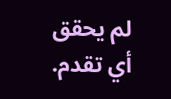لم يحقق أي تقدم.